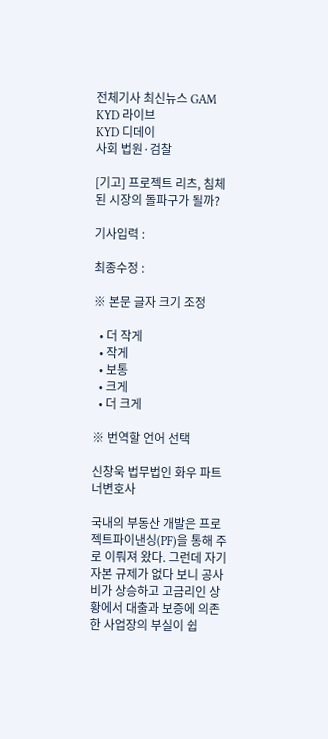전체기사 최신뉴스 GAM
KYD 라이브
KYD 디데이
사회 법원·검찰

[기고] 프로젝트 리츠, 침체된 시장의 돌파구가 될까?

기사입력 :

최종수정 :

※ 본문 글자 크기 조정

  • 더 작게
  • 작게
  • 보통
  • 크게
  • 더 크게

※ 번역할 언어 선택

신창욱 법무법인 화우 파트너변호사

국내의 부동산 개발은 프로젝트파이낸싱(PF)을 통해 주로 이뤄져 왔다. 그런데 자기자본 규제가 없다 보니 공사비가 상승하고 고금리인 상황에서 대출과 보증에 의존한 사업장의 부실이 쉽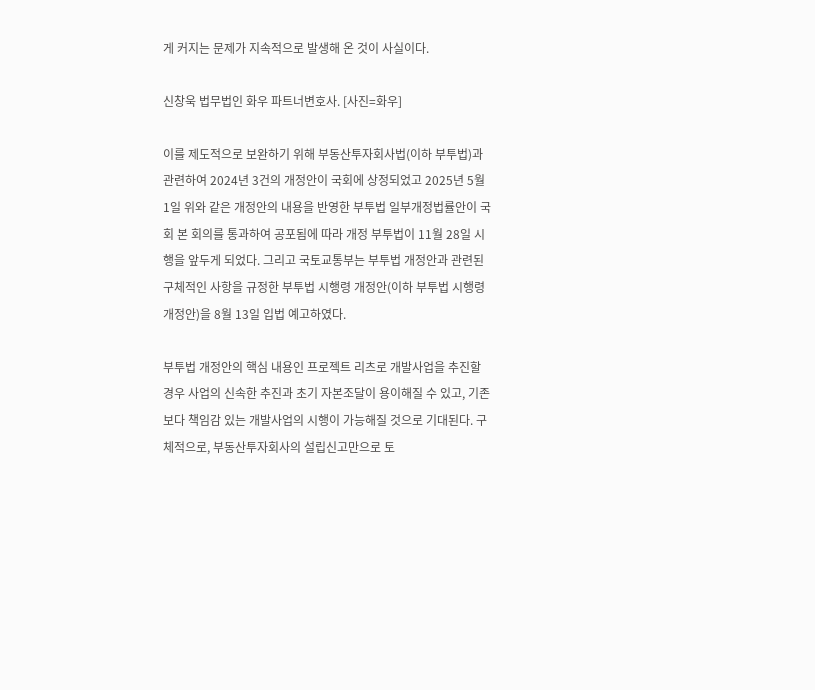게 커지는 문제가 지속적으로 발생해 온 것이 사실이다.

신창욱 법무법인 화우 파트너변호사. [사진=화우]

이를 제도적으로 보완하기 위해 부동산투자회사법(이하 부투법)과 관련하여 2024년 3건의 개정안이 국회에 상정되었고 2025년 5월 1일 위와 같은 개정안의 내용을 반영한 부투법 일부개정법률안이 국회 본 회의를 통과하여 공포됨에 따라 개정 부투법이 11월 28일 시행을 앞두게 되었다. 그리고 국토교통부는 부투법 개정안과 관련된 구체적인 사항을 규정한 부투법 시행령 개정안(이하 부투법 시행령 개정안)을 8월 13일 입법 예고하였다.

부투법 개정안의 핵심 내용인 프로젝트 리츠로 개발사업을 추진할 경우 사업의 신속한 추진과 초기 자본조달이 용이해질 수 있고, 기존보다 책임감 있는 개발사업의 시행이 가능해질 것으로 기대된다. 구체적으로, 부동산투자회사의 설립신고만으로 토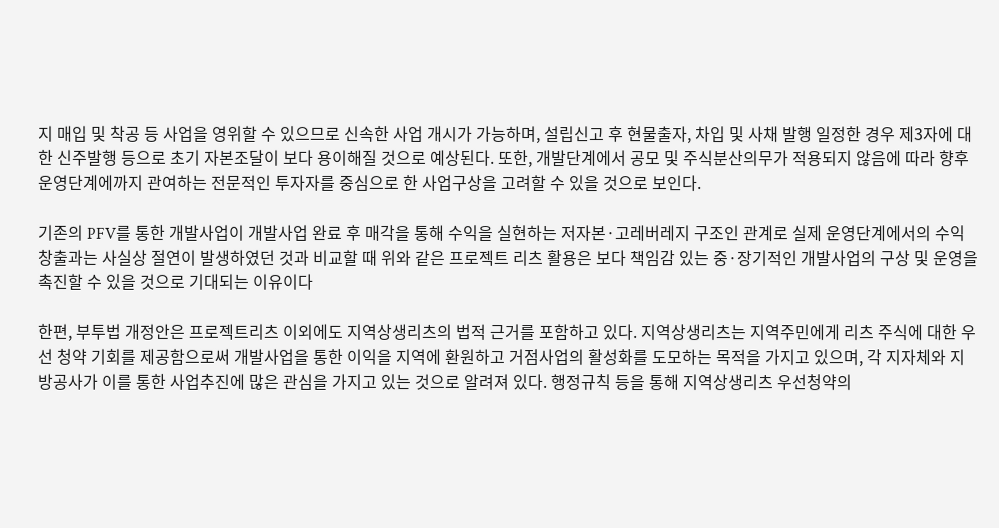지 매입 및 착공 등 사업을 영위할 수 있으므로 신속한 사업 개시가 가능하며, 설립신고 후 현물출자, 차입 및 사채 발행 일정한 경우 제3자에 대한 신주발행 등으로 초기 자본조달이 보다 용이해질 것으로 예상된다. 또한, 개발단계에서 공모 및 주식분산의무가 적용되지 않음에 따라 향후 운영단계에까지 관여하는 전문적인 투자자를 중심으로 한 사업구상을 고려할 수 있을 것으로 보인다.

기존의 PFV를 통한 개발사업이 개발사업 완료 후 매각을 통해 수익을 실현하는 저자본·고레버레지 구조인 관계로 실제 운영단계에서의 수익 창출과는 사실상 절연이 발생하였던 것과 비교할 때 위와 같은 프로젝트 리츠 활용은 보다 책임감 있는 중·장기적인 개발사업의 구상 및 운영을 촉진할 수 있을 것으로 기대되는 이유이다

한편, 부투법 개정안은 프로젝트리츠 이외에도 지역상생리츠의 법적 근거를 포함하고 있다. 지역상생리츠는 지역주민에게 리츠 주식에 대한 우선 청약 기회를 제공함으로써 개발사업을 통한 이익을 지역에 환원하고 거점사업의 활성화를 도모하는 목적을 가지고 있으며, 각 지자체와 지방공사가 이를 통한 사업추진에 많은 관심을 가지고 있는 것으로 알려져 있다. 행정규칙 등을 통해 지역상생리츠 우선청약의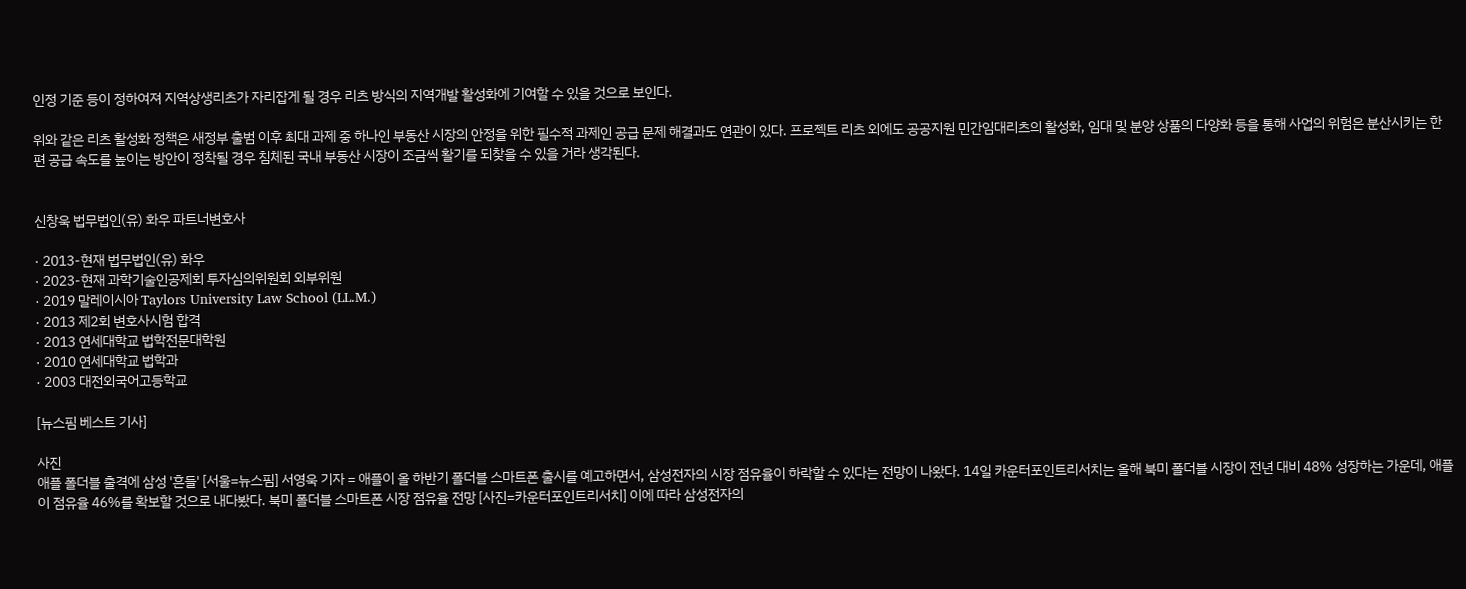인정 기준 등이 정하여져 지역상생리츠가 자리잡게 될 경우 리츠 방식의 지역개발 활성화에 기여할 수 있을 것으로 보인다.

위와 같은 리츠 활성화 정책은 새정부 출범 이후 최대 과제 중 하나인 부동산 시장의 안정을 위한 필수적 과제인 공급 문제 해결과도 연관이 있다. 프로젝트 리츠 외에도 공공지원 민간임대리츠의 활성화, 임대 및 분양 상품의 다양화 등을 통해 사업의 위험은 분산시키는 한편 공급 속도를 높이는 방안이 정착될 경우 침체된 국내 부동산 시장이 조금씩 활기를 되찾을 수 있을 거라 생각된다.


신창욱 법무법인(유) 화우 파트너변호사

· 2013-현재 법무법인(유) 화우
· 2023-현재 과학기술인공제회 투자심의위원회 외부위원
· 2019 말레이시아 Taylors University Law School (LL.M.)
· 2013 제2회 변호사시험 합격
· 2013 연세대학교 법학전문대학원
· 2010 연세대학교 법학과
· 2003 대전외국어고등학교

[뉴스핌 베스트 기사]

사진
애플 폴더블 출격에 삼성 '흔들' [서울=뉴스핌] 서영욱 기자 = 애플이 올 하반기 폴더블 스마트폰 출시를 예고하면서, 삼성전자의 시장 점유율이 하락할 수 있다는 전망이 나왔다. 14일 카운터포인트리서치는 올해 북미 폴더블 시장이 전년 대비 48% 성장하는 가운데, 애플이 점유율 46%를 확보할 것으로 내다봤다. 북미 폴더블 스마트폰 시장 점유율 전망 [사진=카운터포인트리서치] 이에 따라 삼성전자의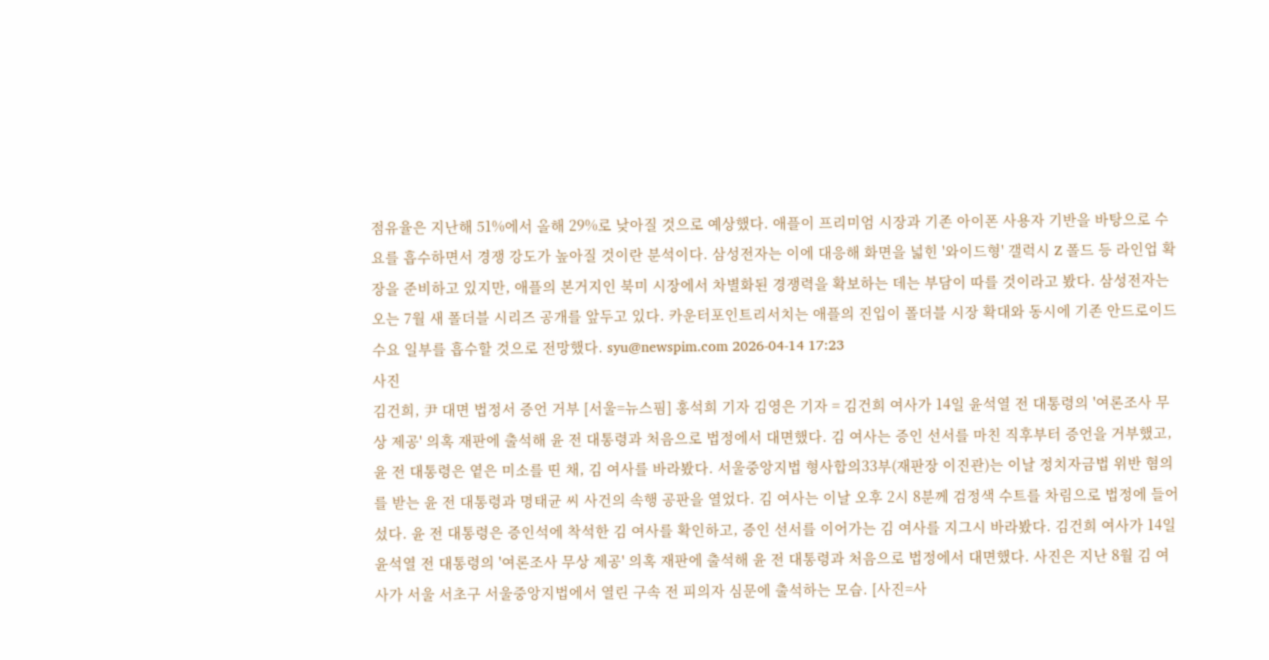점유율은 지난해 51%에서 올해 29%로 낮아질 것으로 예상했다. 애플이 프리미엄 시장과 기존 아이폰 사용자 기반을 바탕으로 수요를 흡수하면서 경쟁 강도가 높아질 것이란 분석이다. 삼성전자는 이에 대응해 화면을 넓힌 '와이드형' 갤럭시 Z 폴드 등 라인업 확장을 준비하고 있지만, 애플의 본거지인 북미 시장에서 차별화된 경쟁력을 확보하는 데는 부담이 따를 것이라고 봤다. 삼성전자는 오는 7월 새 폴더블 시리즈 공개를 앞두고 있다. 카운터포인트리서치는 애플의 진입이 폴더블 시장 확대와 동시에 기존 안드로이드 수요 일부를 흡수할 것으로 전망했다. syu@newspim.com 2026-04-14 17:23
사진
김건희, 尹 대면 법정서 증언 거부 [서울=뉴스핌] 홍석희 기자 김영은 기자 = 김건희 여사가 14일 윤석열 전 대통령의 '여론조사 무상 제공' 의혹 재판에 출석해 윤 전 대통령과 처음으로 법정에서 대면했다. 김 여사는 증인 선서를 마친 직후부터 증언을 거부했고, 윤 전 대통령은 옅은 미소를 띤 채, 김 여사를 바라봤다. 서울중앙지법 형사합의33부(재판장 이진관)는 이날 정치자금법 위반 혐의를 받는 윤 전 대통령과 명태균 씨 사건의 속행 공판을 열었다. 김 여사는 이날 오후 2시 8분께 검정색 수트를 차림으로 법정에 들어섰다. 윤 전 대통령은 증인석에 착석한 김 여사를 확인하고, 증인 선서를 이어가는 김 여사를 지그시 바라봤다. 김건희 여사가 14일 윤석열 전 대통령의 '여론조사 무상 제공' 의혹 재판에 출석해 윤 전 대통령과 처음으로 법정에서 대면했다. 사진은 지난 8월 김 여사가 서울 서초구 서울중앙지법에서 열린 구속 전 피의자 심문에 출석하는 모습. [사진=사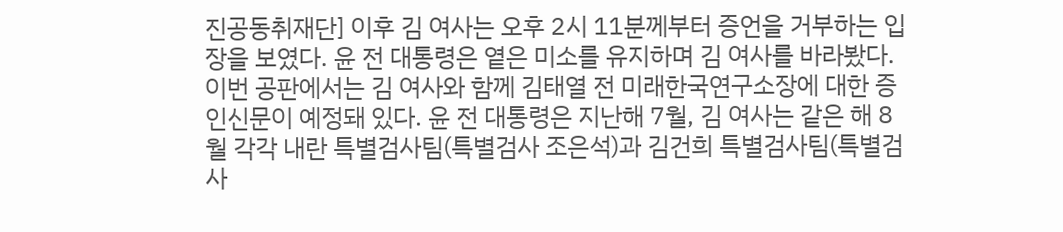진공동취재단] 이후 김 여사는 오후 2시 11분께부터 증언을 거부하는 입장을 보였다. 윤 전 대통령은 옅은 미소를 유지하며 김 여사를 바라봤다. 이번 공판에서는 김 여사와 함께 김태열 전 미래한국연구소장에 대한 증인신문이 예정돼 있다. 윤 전 대통령은 지난해 7월, 김 여사는 같은 해 8월 각각 내란 특별검사팀(특별검사 조은석)과 김건희 특별검사팀(특별검사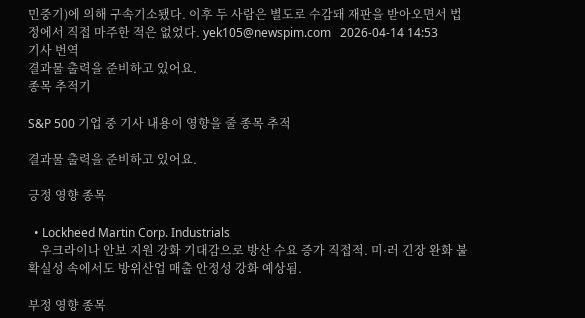민중기)에 의해 구속기소됐다. 이후 두 사람은 별도로 수감돼 재판을 받아오면서 법정에서 직접 마주한 적은 없었다. yek105@newspim.com   2026-04-14 14:53
기사 번역
결과물 출력을 준비하고 있어요.
종목 추적기

S&P 500 기업 중 기사 내용이 영향을 줄 종목 추적

결과물 출력을 준비하고 있어요.

긍정 영향 종목

  • Lockheed Martin Corp. Industrials
    우크라이나 안보 지원 강화 기대감으로 방산 수요 증가 직접적. 미·러 긴장 완화 불확실성 속에서도 방위산업 매출 안정성 강화 예상됨.

부정 영향 종목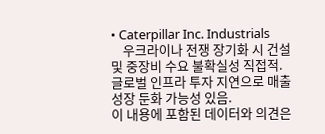• Caterpillar Inc. Industrials
    우크라이나 전쟁 장기화 시 건설 및 중장비 수요 불확실성 직접적. 글로벌 인프라 투자 지연으로 매출 성장 둔화 가능성 있음.
이 내용에 포함된 데이터와 의견은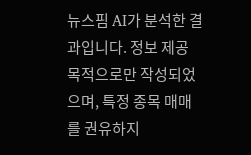뉴스핌 AI가 분석한 결과입니다. 정보 제공 목적으로만 작성되었으며, 특정 종목 매매를 권유하지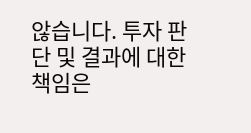않습니다. 투자 판단 및 결과에 대한 책임은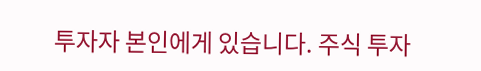투자자 본인에게 있습니다. 주식 투자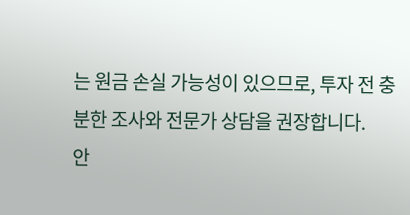는 원금 손실 가능성이 있으므로, 투자 전 충분한 조사와 전문가 상담을 권장합니다.
안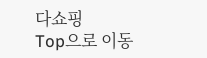다쇼핑
Top으로 이동